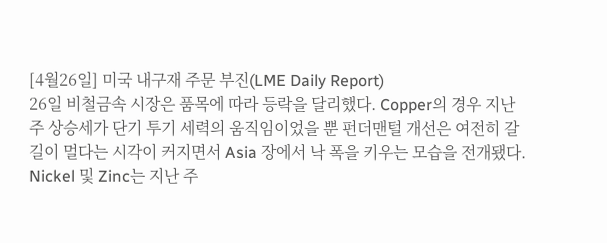[4월26일] 미국 내구재 주문 부진(LME Daily Report)
26일 비철금속 시장은 품목에 따라 등락을 달리했다. Copper의 경우 지난 주 상승세가 단기 투기 세력의 움직임이었을 뿐 펀더맨털 개선은 여전히 갈 길이 멀다는 시각이 커지면서 Asia 장에서 낙 폭을 키우는 모습을 전개됐다. Nickel 및 Zinc는 지난 주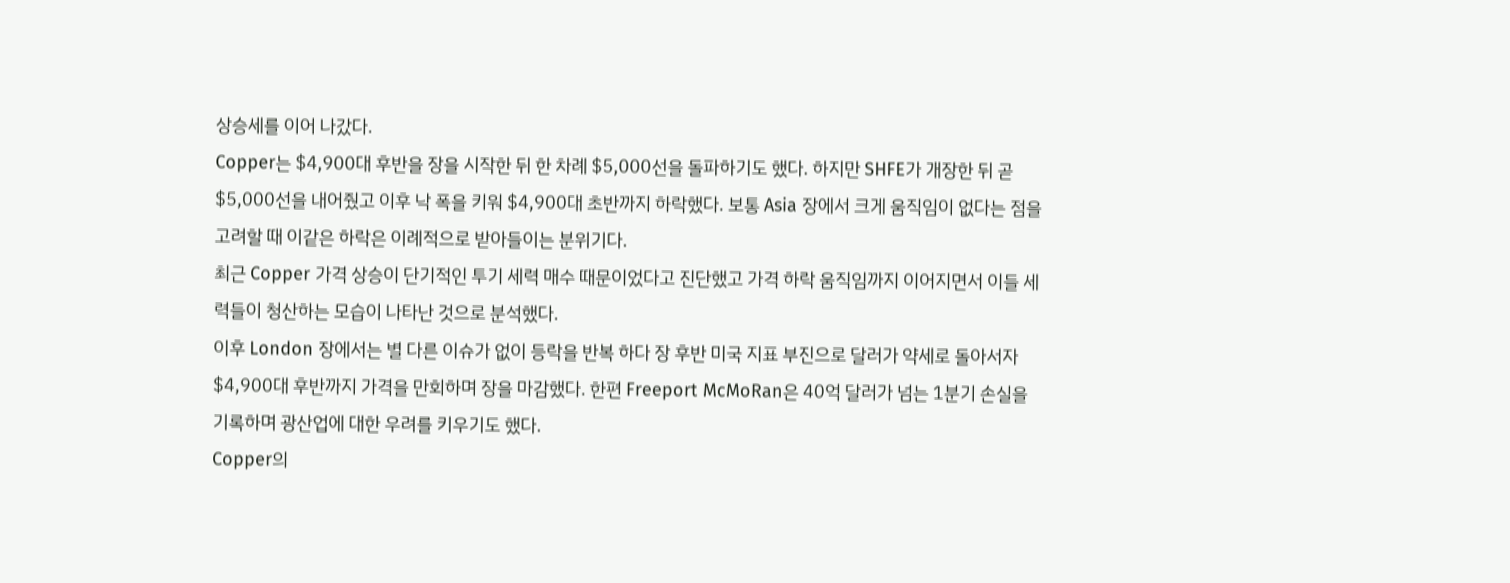상승세를 이어 나갔다.
Copper는 $4,900대 후반을 장을 시작한 뒤 한 차례 $5,000선을 돌파하기도 했다. 하지만 SHFE가 개장한 뒤 곧 $5,000선을 내어줬고 이후 낙 폭을 키워 $4,900대 초반까지 하락했다. 보통 Asia 장에서 크게 움직임이 없다는 점을 고려할 때 이같은 하락은 이례적으로 받아들이는 분위기다.
최근 Copper 가격 상승이 단기적인 투기 세력 매수 때문이었다고 진단했고 가격 하락 움직임까지 이어지면서 이들 세력들이 청산하는 모습이 나타난 것으로 분석했다.
이후 London 장에서는 별 다른 이슈가 없이 등락을 반복 하다 장 후반 미국 지표 부진으로 달러가 약세로 돌아서자 $4,900대 후반까지 가격을 만회하며 장을 마감했다. 한편 Freeport McMoRan은 40억 달러가 넘는 1분기 손실을 기록하며 광산업에 대한 우려를 키우기도 했다.
Copper의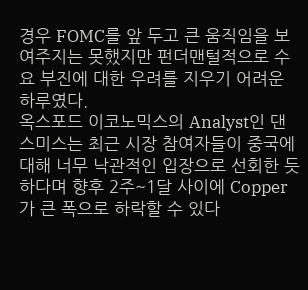경우 FOMC를 앞 두고 큰 움직임을 보여주지는 못했지만 펀더맨털적으로 수요 부진에 대한 우려를 지우기 어려운 하루였다.
옥스포드 이코노믹스의 Analyst인 댄 스미스는 최근 시장 참여자들이 중국에 대해 너무 낙관적인 입장으로 선회한 듯 하다며 향후 2주~1달 사이에 Copper가 큰 폭으로 하락할 수 있다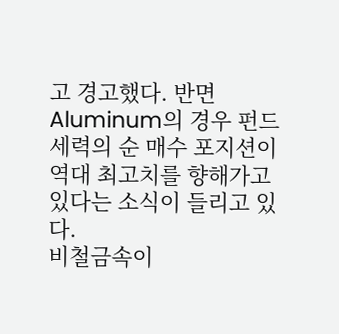고 경고했다. 반면 Aluminum의 경우 펀드 세력의 순 매수 포지션이 역대 최고치를 향해가고 있다는 소식이 들리고 있다.
비철금속이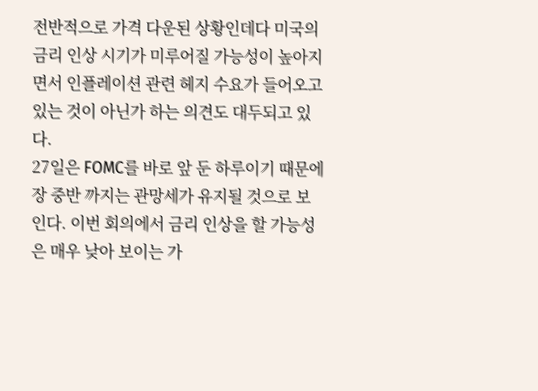전반적으로 가격 다운된 상황인데다 미국의 금리 인상 시기가 미루어질 가능성이 높아지면서 인플레이션 관련 헤지 수요가 들어오고 있는 것이 아닌가 하는 의견도 대두되고 있다.
27일은 FOMC를 바로 앞 둔 하루이기 때문에 장 중반 까지는 관망세가 유지될 것으로 보인다. 이번 회의에서 금리 인상을 할 가능성은 매우 낮아 보이는 가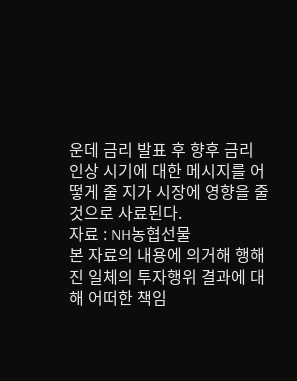운데 금리 발표 후 향후 금리 인상 시기에 대한 메시지를 어떻게 줄 지가 시장에 영향을 줄 것으로 사료된다.
자료 : NH농협선물
본 자료의 내용에 의거해 행해진 일체의 투자행위 결과에 대해 어떠한 책임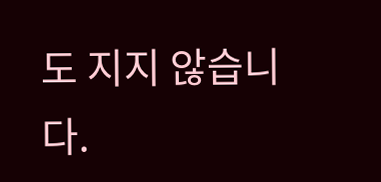도 지지 않습니다.